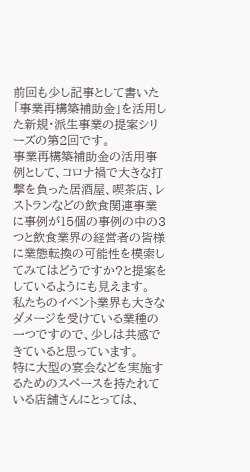前回も少し記事として書いた「事業再構築補助金」を活用した新規・派生事業の提案シリーズの第2回です。
事業再構築補助金の活用事例として、コロナ禍で大きな打撃を負った居酒屋、喫茶店、レストランなどの飲食関連事業に事例が15個の事例の中の3つと飲食業界の経営者の皆様に業態転換の可能性を模索してみてはどうですか?と提案をしているようにも見えます。
私たちのイベント業界も大きなダメージを受けている業種の一つですので、少しは共感できていると思っています。
特に大型の宴会などを実施するためのスペースを持たれている店舗さんにとっては、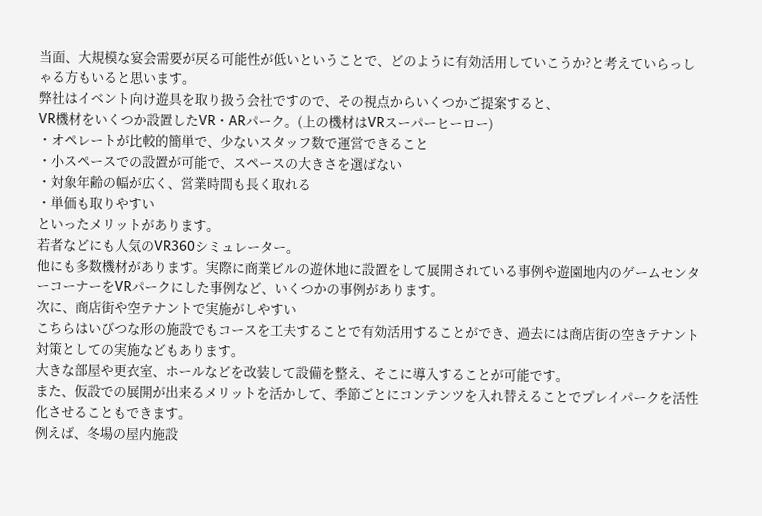当面、大規模な宴会需要が戻る可能性が低いということで、どのように有効活用していこうか?と考えていらっしゃる方もいると思います。
弊社はイベント向け遊具を取り扱う会社ですので、その視点からいくつかご提案すると、
VR機材をいくつか設置したVR・ARパーク。(上の機材はVRスーパーヒーロー)
・オペレートが比較的簡単で、少ないスタッフ数で運営できること
・小スペースでの設置が可能で、スペースの大きさを選ばない
・対象年齢の幅が広く、営業時間も長く取れる
・単価も取りやすい
といったメリットがあります。
若者などにも人気のVR360シミュレーター。
他にも多数機材があります。実際に商業ビルの遊休地に設置をして展開されている事例や遊園地内のゲームセンターコーナーをVRパークにした事例など、いくつかの事例があります。
次に、商店街や空テナントで実施がしやすい
こちらはいびつな形の施設でもコースを工夫することで有効活用することができ、過去には商店街の空きテナント対策としての実施などもあります。
大きな部屋や更衣室、ホールなどを改装して設備を整え、そこに導入することが可能です。
また、仮設での展開が出来るメリットを活かして、季節ごとにコンテンツを入れ替えることでプレイパークを活性化させることもできます。
例えば、冬場の屋内施設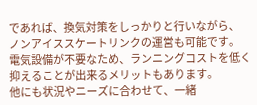であれば、換気対策をしっかりと行いながら、
ノンアイススケートリンクの運営も可能です。
電気設備が不要なため、ランニングコストを低く抑えることが出来るメリットもあります。
他にも状況やニーズに合わせて、一緒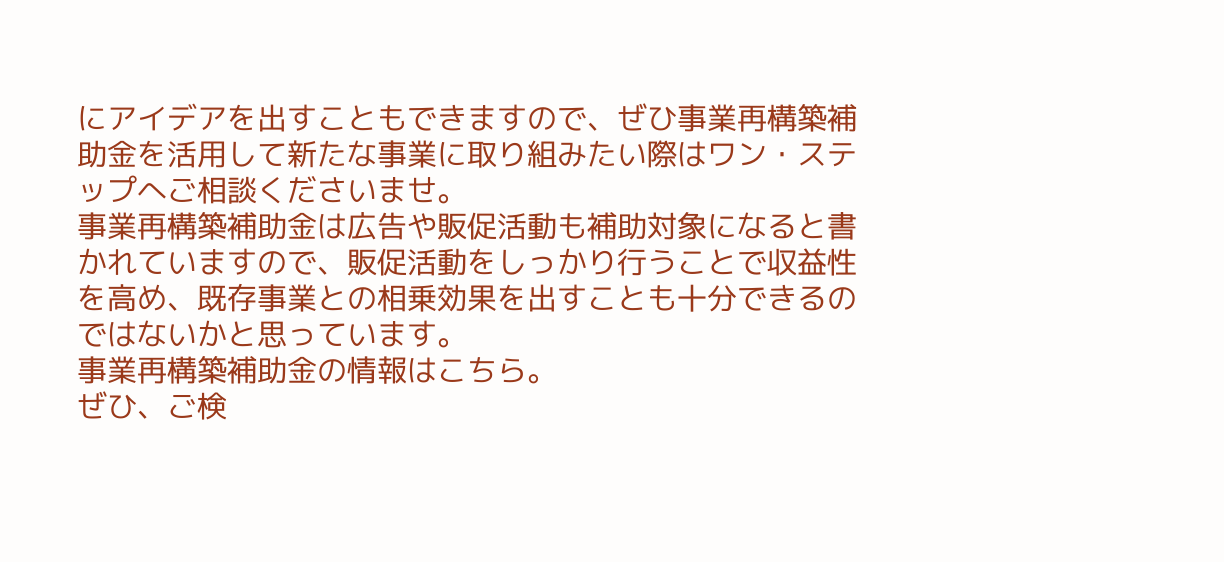にアイデアを出すこともできますので、ぜひ事業再構築補助金を活用して新たな事業に取り組みたい際はワン・ステップへご相談くださいませ。
事業再構築補助金は広告や販促活動も補助対象になると書かれていますので、販促活動をしっかり行うことで収益性を高め、既存事業との相乗効果を出すことも十分できるのではないかと思っています。
事業再構築補助金の情報はこちら。
ぜひ、ご検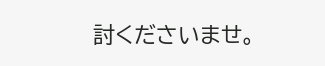討くださいませ。